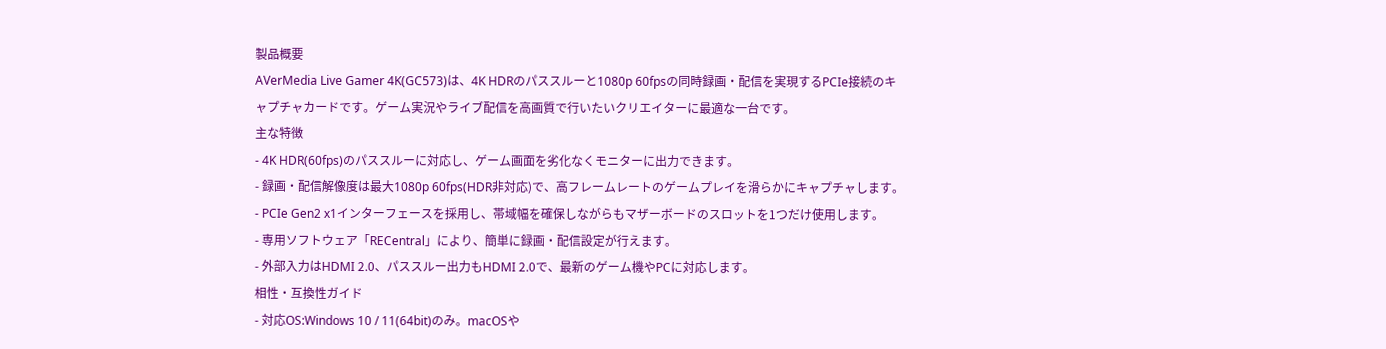製品概要
AVerMedia Live Gamer 4K(GC573)は、4K HDRのパススルーと1080p 60fpsの同時録画・配信を実現するPCIe接続のキャプチャカードです。ゲーム実況やライブ配信を高画質で行いたいクリエイターに最適な一台です。
主な特徴
- 4K HDR(60fps)のパススルーに対応し、ゲーム画面を劣化なくモニターに出力できます。
- 録画・配信解像度は最大1080p 60fps(HDR非対応)で、高フレームレートのゲームプレイを滑らかにキャプチャします。
- PCIe Gen2 x1インターフェースを採用し、帯域幅を確保しながらもマザーボードのスロットを1つだけ使用します。
- 専用ソフトウェア「RECentral」により、簡単に録画・配信設定が行えます。
- 外部入力はHDMI 2.0、パススルー出力もHDMI 2.0で、最新のゲーム機やPCに対応します。
相性・互換性ガイド
- 対応OS:Windows 10 / 11(64bit)のみ。macOSや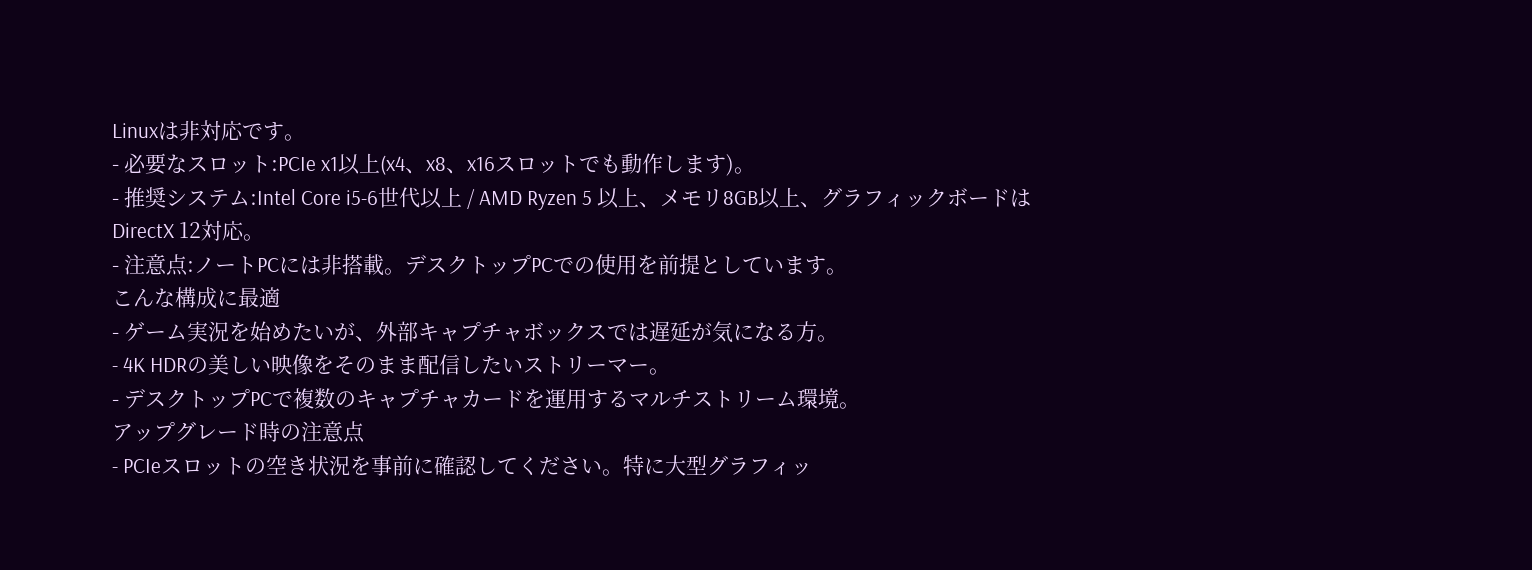Linuxは非対応です。
- 必要なスロット:PCIe x1以上(x4、x8、x16スロットでも動作します)。
- 推奨システム:Intel Core i5-6世代以上 / AMD Ryzen 5 以上、メモリ8GB以上、グラフィックボードはDirectX 12対応。
- 注意点:ノートPCには非搭載。デスクトップPCでの使用を前提としています。
こんな構成に最適
- ゲーム実況を始めたいが、外部キャプチャボックスでは遅延が気になる方。
- 4K HDRの美しい映像をそのまま配信したいストリーマー。
- デスクトップPCで複数のキャプチャカードを運用するマルチストリーム環境。
アップグレード時の注意点
- PCIeスロットの空き状況を事前に確認してください。特に大型グラフィッ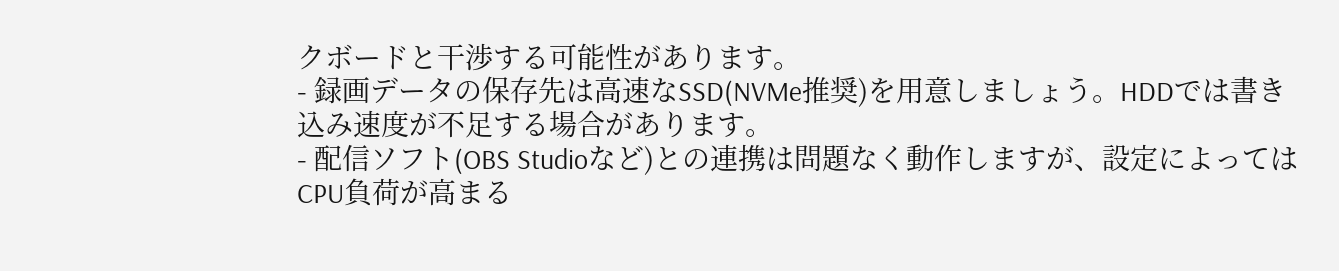クボードと干渉する可能性があります。
- 録画データの保存先は高速なSSD(NVMe推奨)を用意しましょう。HDDでは書き込み速度が不足する場合があります。
- 配信ソフト(OBS Studioなど)との連携は問題なく動作しますが、設定によってはCPU負荷が高まる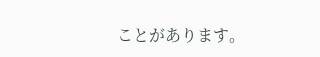ことがあります。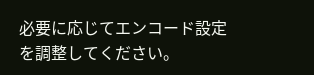必要に応じてエンコード設定を調整してください。